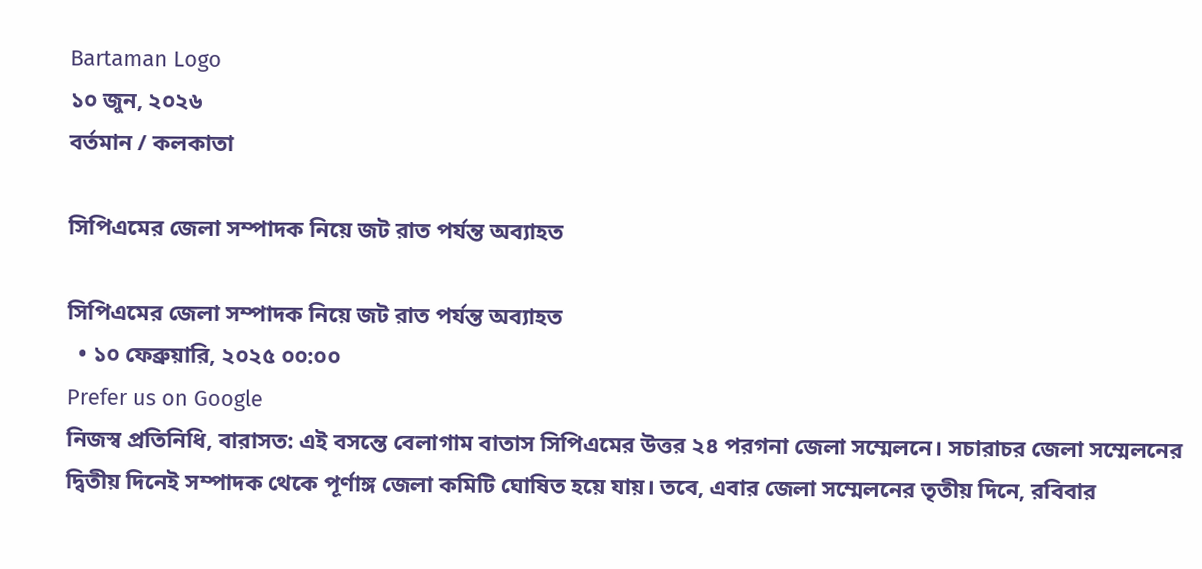Bartaman Logo
১০ জুন, ২০২৬
বর্তমান / কলকাতা

সিপিএমের জেলা সম্পাদক নিয়ে জট রাত পর্যন্ত অব্যাহত

সিপিএমের জেলা সম্পাদক নিয়ে জট রাত পর্যন্ত অব্যাহত
  • ১০ ফেব্রুয়ারি, ২০২৫ ০০:০০
Prefer us on Google
নিজস্ব প্রতিনিধি, বারাসত: এই বসন্তে বেলাগাম বাতাস সিপিএমের উত্তর ২৪ পরগনা জেলা সম্মেলনে। সচারাচর জেলা সম্মেলনের দ্বিতীয় দিনেই সম্পাদক থেকে পূর্ণাঙ্গ জেলা কমিটি ঘোষিত হয়ে যায়। তবে, এবার জেলা সম্মেলনের তৃতীয় দিনে, রবিবার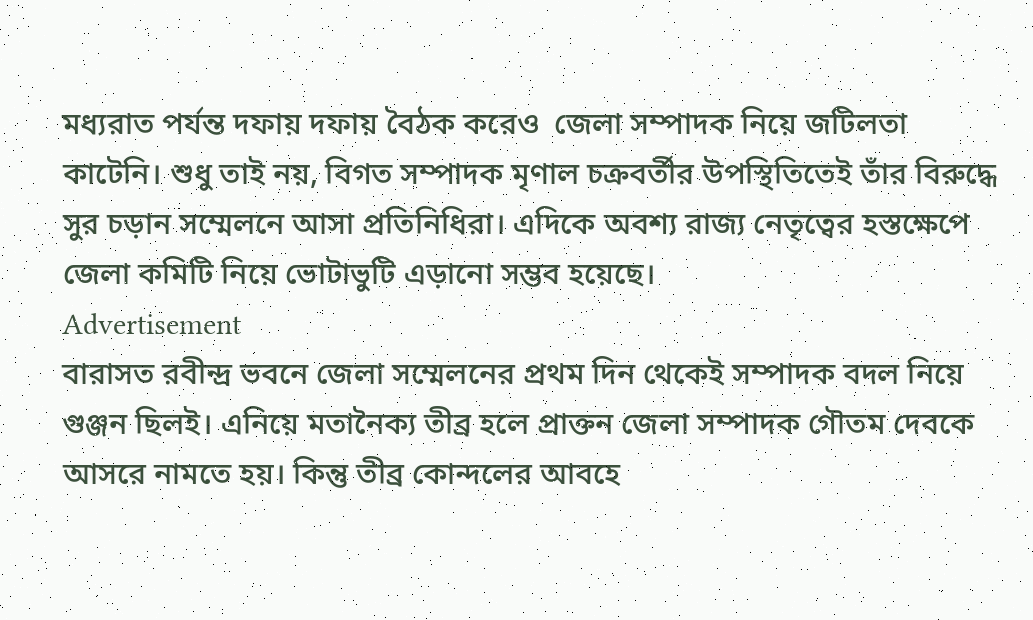মধ্যরাত পর্যন্ত দফায় দফায় বৈঠক করেও  জেলা সম্পাদক নিয়ে জটিলতা কাটেনি। শুধু তাই নয়, বিগত সম্পাদক মৃণাল চক্রবর্তীর উপস্থিতিতেই তাঁর বিরুদ্ধে সুর চড়ান সম্মেলনে আসা প্রতিনিধিরা। এদিকে অবশ্য রাজ্য নেতৃত্বের হস্তক্ষেপে জেলা কমিটি নিয়ে ভোটাভুটি এড়ানো সম্ভব হয়েছে।
Advertisement
বারাসত রবীন্দ্র ভবনে জেলা সম্মেলনের প্রথম দিন থেকেই সম্পাদক বদল নিয়ে গুঞ্জন ছিলই। এনিয়ে মতানৈক্য তীব্র হলে প্রাক্তন জেলা সম্পাদক গৌতম দেবকে আসরে নামতে হয়। কিন্তু তীব্র কোন্দলের আবহে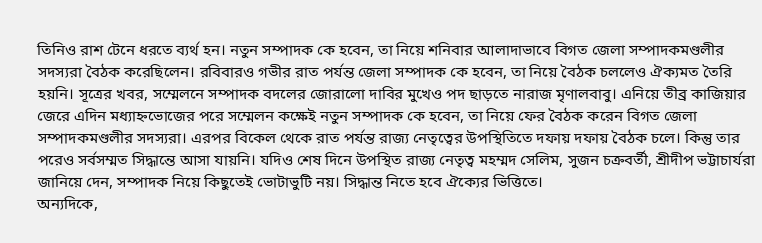তিনিও রাশ টেনে ধরতে ব্যর্থ হন। নতুন সম্পাদক কে হবেন, তা নিয়ে শনিবার আলাদাভাবে বিগত জেলা সম্পাদকমণ্ডলীর সদস্যরা বৈঠক করেছিলেন। রবিবারও গভীর রাত পর্যন্ত জেলা সম্পাদক কে হবেন, তা নিয়ে বৈঠক চললেও ঐক্যমত তৈরি হয়নি। সূত্রের খবর, সম্মেলনে সম্পাদক বদলের জোরালো দাবির মুখেও পদ ছাড়তে নারাজ মৃণালবাবু। এনিয়ে তীব্র কাজিয়ার জেরে এদিন মধ্যাহ্নভোজের পরে সম্মেলন কক্ষেই নতুন সম্পাদক কে হবেন, তা নিয়ে ফের বৈঠক করেন বিগত জেলা সম্পাদকমণ্ডলীর সদস্যরা। এরপর বিকেল থেকে রাত পর্যন্ত রাজ্য নেতৃত্বের উপস্থিতিতে দফায় দফায় বৈঠক চলে। কিন্তু তার পরেও সর্বসম্মত সিদ্ধান্তে আসা যায়নি। যদিও শেষ দিনে উপস্থিত রাজ্য নেতৃত্ব মহম্মদ সেলিম, সুজন চক্রবর্তী, শ্রীদীপ ভট্টাচার্যরা জানিয়ে দেন, সম্পাদক নিয়ে কিছুতেই ভোটাভুটি নয়। সিদ্ধান্ত নিতে হবে ঐক্যের ভিত্তিতে।
অন্যদিকে,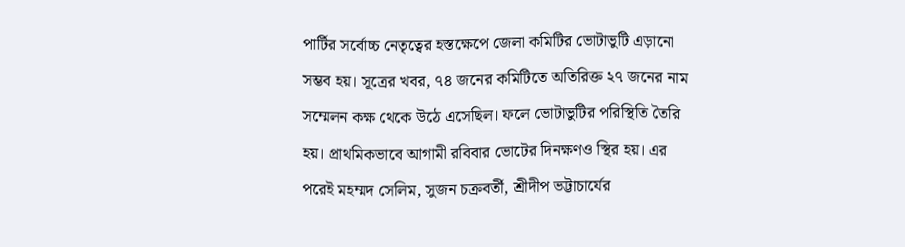পার্টির সর্বোচ্চ নেতৃত্বের হস্তক্ষেপে জেলা কমিটির ভোটাভুটি এড়ানো সম্ভব হয়। সূত্রের খবর, ৭৪ জনের কমিটিতে অতিরিক্ত ২৭ জনের নাম সম্মেলন কক্ষ থেকে উঠে এসেছিল। ফলে ভোটাভুটির পরিস্থিতি তৈরি হয়। প্রাথমিকভাবে আগামী রবিবার ভোটের দিনক্ষণও স্থির হয়। এর পরেই মহম্মদ সেলিম, সুজন চক্রবর্তী, শ্রীদীপ ভট্টাচার্যের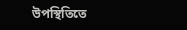উপস্থিতিতে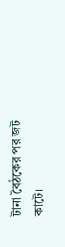টানা বৈঠকের পর জট কাটে।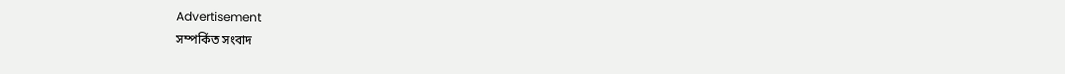Advertisement
সম্পর্কিত সংবাদ